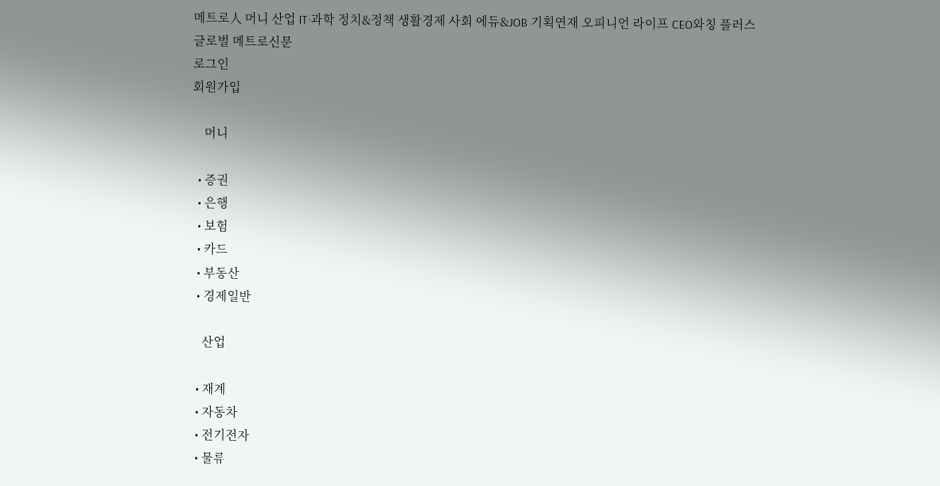메트로人 머니 산업 IT·과학 정치&정책 생활경제 사회 에듀&JOB 기획연재 오피니언 라이프 CEO와칭 플러스
글로벌 메트로신문
로그인
회원가입

    머니

  • 증권
  • 은행
  • 보험
  • 카드
  • 부동산
  • 경제일반

    산업

  • 재계
  • 자동차
  • 전기전자
  • 물류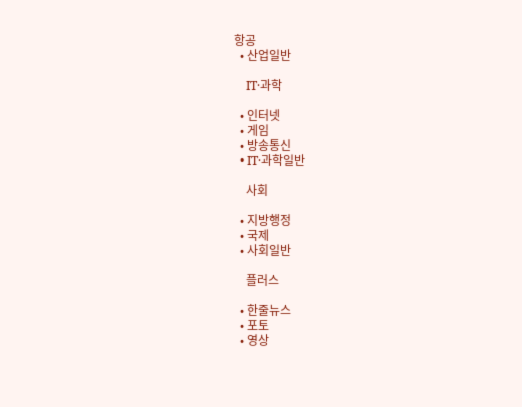항공
  • 산업일반

    IT·과학

  • 인터넷
  • 게임
  • 방송통신
  • IT·과학일반

    사회

  • 지방행정
  • 국제
  • 사회일반

    플러스

  • 한줄뉴스
  • 포토
  • 영상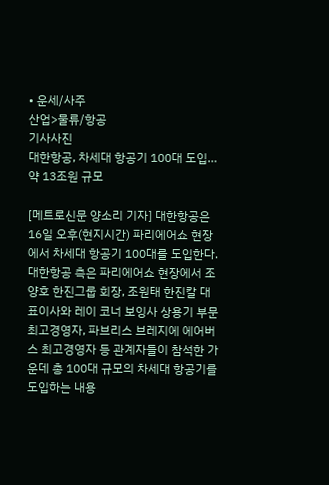• 운세/사주
산업>물류/항공
기사사진
대한항공, 차세대 항공기 100대 도입…약 13조원 규모

[메트로신문 양소리 기자] 대한항공은 16일 오후(현지시간) 파리에어쇼 현장에서 차세대 항공기 100대를 도입한다. 대한항공 측은 파리에어쇼 현장에서 조양호 한진그룹 회장, 조원태 한진칼 대표이사와 레이 코너 보잉사 상용기 부문 최고경영자, 파브리스 브레지에 에어버스 최고경영자 등 관계자들이 참석한 가운데 총 100대 규모의 차세대 항공기를 도입하는 내용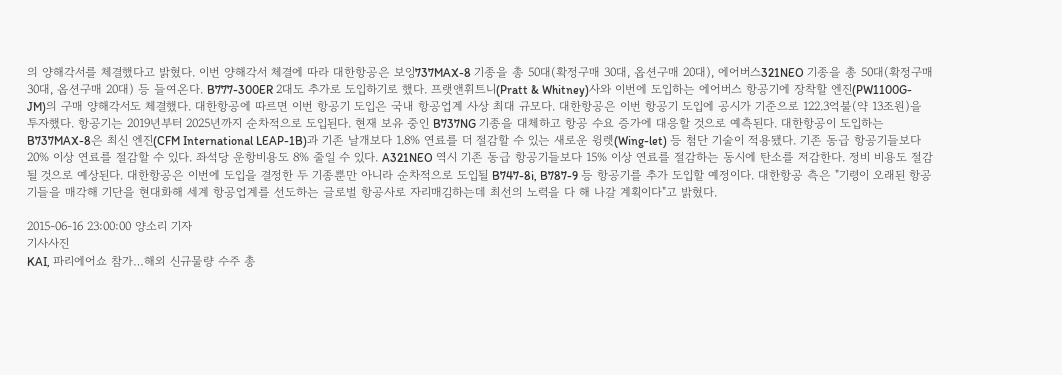의 양해각서를 체결했다고 밝혔다. 이번 양해각서 체결에 따라 대한항공은 보잉737MAX-8 기종을 총 50대(확정구매 30대, 옵션구매 20대), 에어버스321NEO 기종을 총 50대(확정구매 30대, 옵션구매 20대) 등 들여온다. B777-300ER 2대도 추가로 도입하기로 했다. 프랫앤휘트니(Pratt & Whitney)사와 이번에 도입하는 에어버스 항공기에 장착할 엔진(PW1100G-JM)의 구매 양해각서도 체결했다. 대한항공에 따르면 이번 항공기 도입은 국내 항공업계 사상 최대 규모다. 대한항공은 이번 항공기 도입에 공시가 기준으로 122.3억불(약 13조원)을 투자했다. 항공기는 2019년부터 2025년까지 순차적으로 도입된다. 현재 보유 중인 B737NG 기종을 대체하고 항공 수요 증가에 대응할 것으로 예측된다. 대한항공이 도입하는 B737MAX-8은 최신 엔진(CFM International LEAP-1B)과 기존 날개보다 1.8% 연료를 더 절감할 수 있는 새로운 윙렛(Wing-let) 등 첨단 기술이 적용됐다. 기존 동급 항공기들보다 20% 이상 연료를 절감할 수 있다. 좌석당 운항비용도 8% 줄일 수 있다. A321NEO 역시 기존 동급 항공기들보다 15% 이상 연료를 절감하는 동시에 탄소를 저감한다. 정비 비용도 절감될 것으로 예상된다. 대한항공은 이번에 도입을 결정한 두 기종뿐만 아니라 순차적으로 도입될 B747-8i, B787-9 등 항공기를 추가 도입할 예정이다. 대한항공 측은 "기령이 오래된 항공기들을 매각해 기단을 현대화해 세계 항공업계를 선도하는 글로벌 항공사로 자리매김하는데 최선의 노력을 다 해 나갈 계획이다"고 밝혔다.

2015-06-16 23:00:00 양소리 기자
기사사진
KAI, 파리에어쇼 참가…해외 신규물량 수주 총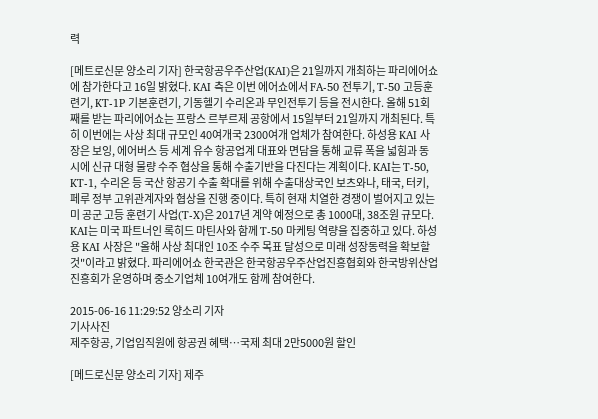력

[메트로신문 양소리 기자] 한국항공우주산업(KAI)은 21일까지 개최하는 파리에어쇼에 참가한다고 16일 밝혔다. KAI 측은 이번 에어쇼에서 FA-50 전투기, T-50 고등훈련기, KT-1P 기본훈련기, 기동헬기 수리온과 무인전투기 등을 전시한다. 올해 51회째를 받는 파리에어쇼는 프랑스 르부르제 공항에서 15일부터 21일까지 개최된다. 특히 이번에는 사상 최대 규모인 40여개국 2300여개 업체가 참여한다. 하성용 KAI 사장은 보잉, 에어버스 등 세계 유수 항공업계 대표와 면담을 통해 교류 폭을 넓힘과 동시에 신규 대형 물량 수주 협상을 통해 수출기반을 다진다는 계획이다. KAI는 T-50, KT-1, 수리온 등 국산 항공기 수출 확대를 위해 수출대상국인 보츠와나, 태국, 터키, 페루 정부 고위관계자와 협상을 진행 중이다. 특히 현재 치열한 경쟁이 벌어지고 있는 미 공군 고등 훈련기 사업(T-X)은 2017년 계약 예정으로 총 1000대, 38조원 규모다. KAI는 미국 파트너인 록히드 마틴사와 함께 T-50 마케팅 역량을 집중하고 있다. 하성용 KAI 사장은 "올해 사상 최대인 10조 수주 목표 달성으로 미래 성장동력을 확보할 것"이라고 밝혔다. 파리에어쇼 한국관은 한국항공우주산업진흥협회와 한국방위산업 진흥회가 운영하며 중소기업체 10여개도 함께 참여한다.

2015-06-16 11:29:52 양소리 기자
기사사진
제주항공, 기업임직원에 항공권 혜택…국제 최대 2만5000원 할인

[메드로신문 양소리 기자] 제주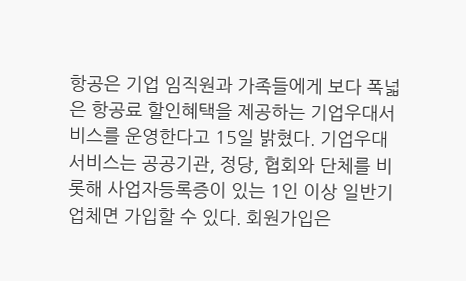항공은 기업 임직원과 가족들에게 보다 폭넓은 항공료 할인혜택을 제공하는 기업우대서비스를 운영한다고 15일 밝혔다. 기업우대서비스는 공공기관, 정당, 협회와 단체를 비롯해 사업자등록증이 있는 1인 이상 일반기업체면 가입할 수 있다. 회원가입은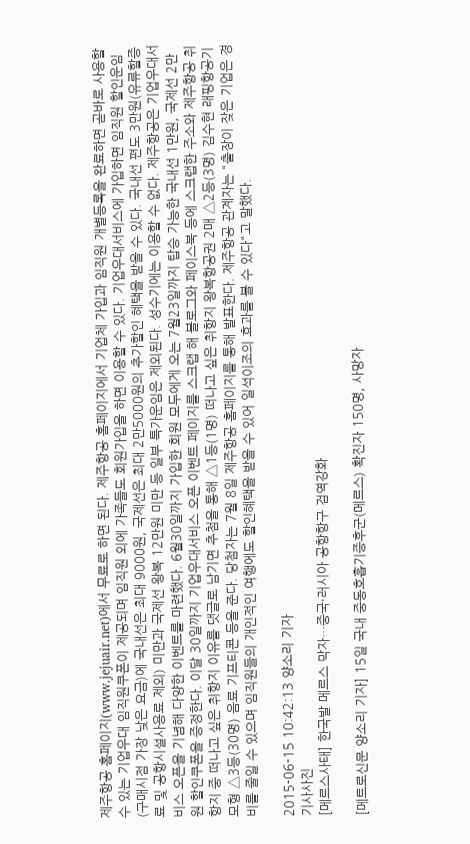제주항공 홈페이지(www.jejuair.net)에서 무료로 하면 된다. 제주항공 홈페이지에서 기업체 가입과 임직원 개별등록을 완료하면 곧바로 사용할 수 있는 기업우대 임직원쿠폰이 제공되며 임직원 외에 가족들도 회원가입을 하면 이용할 수 있다. 기업우대서비스에 가입하면 임직원 할인운임(구매시점 가장 낮은 요금)에 국내선은 최대 9000원, 국제선은 최대 2만5000원의 추가할인 혜택을 받을 수 있다. 국내선 편도 3만원(유류할증료 및 공항시설사용료 제외) 미만과 국제선 왕복 12만원 미만 등 일부 특가운임은 제외된다. 성수기에는 이용할 수 없다. 제주항공은 기업우대서비스 오픈을 기념해 다양한 이벤트를 마련했다. 6월30일까지 가입한 회원 모두에게 오는 7월23일까지 탑승 가능한 국내선 1만원, 국제선 2만원 할인쿠폰을 증정한다. 이달 30일까지 기업우대서비스 오픈 이벤트 페이지를 스크랩 해 블로그와 페이스북 등에 스크랩한 주소와 제주항공 취항지 중 떠나고 싶은 취항지 이유를 댓글로 남기면 추첨을 통해 △1등(1명) 떠나고 싶은 취항지 왕복항공권 2매 △2등(3명) 김수현 래핑항공기 모형 △3등(30명) 음료 기프티콘 등을 준다. 당첨자는 7월 8일 제주항공 홈페이지를 통해 발표한다. 제주항공 관계자는 "출장이 잦은 기업은 경비를 줄일 수 있으며 임직원들의 개인적인 여행에도 할인혜택을 받을 수 있어 일석이조의 효과를 볼 수 있다"고 말했다.

2015-06-15 10:42:13 양소리 기자
기사사진
[메르스사태] 한국발 메르스 막자…중국·러시아 공항항구 검역강화

[메트로신문 양소리 기자] 15일 국내 중동호흡기증후군(메르스) 확진자 150명, 사망자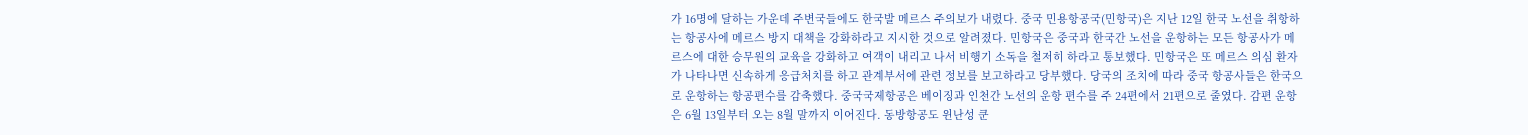가 16명에 달하는 가운데 주변국들에도 한국발 메르스 주의보가 내렸다. 중국 민용항공국(민항국)은 지난 12일 한국 노선을 취항하는 항공사에 메르스 방지 대책을 강화하라고 지시한 것으로 알려졌다. 민항국은 중국과 한국간 노선을 운항하는 모든 항공사가 메르스에 대한 승무원의 교육을 강화하고 여객이 내리고 나서 비행기 소독을 철저히 하라고 통보했다. 민항국은 또 메르스 의심 환자가 나타나면 신속하게 응급처치를 하고 관계부서에 관련 정보를 보고하라고 당부했다. 당국의 조치에 따라 중국 항공사들은 한국으로 운항하는 항공편수를 감축했다. 중국국제항공은 베이징과 인천간 노선의 운항 편수를 주 24편에서 21편으로 줄였다. 감편 운항은 6월 13일부터 오는 8월 말까지 이어진다. 동방항공도 윈난성 쿤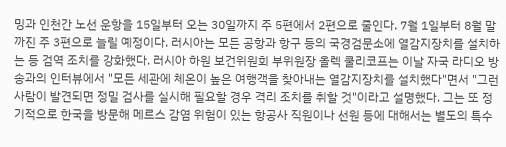밍과 인천간 노선 운항을 15일부터 오는 30일까지 주 5편에서 2편으로 줄인다. 7월 1일부터 8월 말까진 주 3편으로 늘릴 예정이다. 러시아는 모든 공항과 항구 등의 국경검문소에 열감지장치를 설치하는 등 검역 조치를 강화했다. 러시아 하원 보건위원회 부위원장 올렉 쿨리코프는 이날 자국 라디오 방송과의 인터뷰에서 "모든 세관에 체온이 높은 여행객을 찾아내는 열감지장치를 설치했다"면서 "그런 사람이 발견되면 정밀 검사를 실시해 필요할 경우 격리 조치를 취할 것"이라고 설명했다. 그는 또 정기적으로 한국을 방문해 메르스 감염 위험이 있는 항공사 직원이나 선원 등에 대해서는 별도의 특수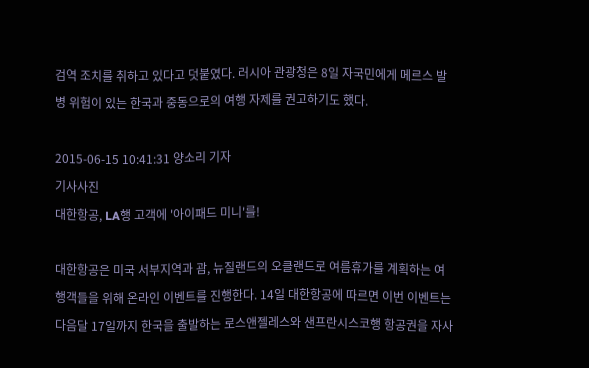검역 조치를 취하고 있다고 덧붙였다. 러시아 관광청은 8일 자국민에게 메르스 발병 위험이 있는 한국과 중동으로의 여행 자제를 권고하기도 했다.

2015-06-15 10:41:31 양소리 기자
기사사진
대한항공, LA행 고객에 '아이패드 미니'를!

대한항공은 미국 서부지역과 괌, 뉴질랜드의 오클랜드로 여름휴가를 계획하는 여행객들을 위해 온라인 이벤트를 진행한다. 14일 대한항공에 따르면 이번 이벤트는 다음달 17일까지 한국을 출발하는 로스앤젤레스와 샌프란시스코행 항공권을 자사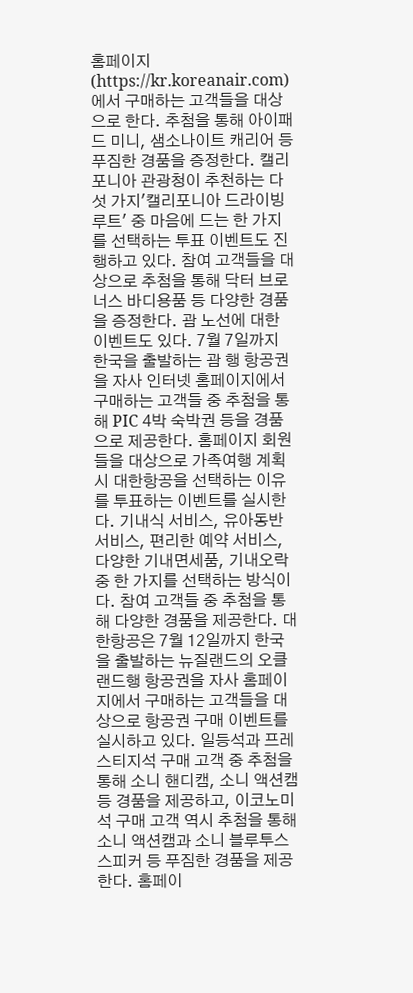홈페이지(https://kr.koreanair.com)에서 구매하는 고객들을 대상으로 한다. 추첨을 통해 아이패드 미니, 샘소나이트 캐리어 등 푸짐한 경품을 증정한다. 캘리포니아 관광청이 추천하는 다섯 가지'캘리포니아 드라이빙 루트' 중 마음에 드는 한 가지를 선택하는 투표 이벤트도 진행하고 있다. 참여 고객들을 대상으로 추첨을 통해 닥터 브로너스 바디용품 등 다양한 경품을 증정한다. 괌 노선에 대한 이벤트도 있다. 7월 7일까지 한국을 출발하는 괌 행 항공권을 자사 인터넷 홈페이지에서 구매하는 고객들 중 추첨을 통해 PIC 4박 숙박권 등을 경품으로 제공한다. 홈페이지 회원들을 대상으로 가족여행 계획 시 대한항공을 선택하는 이유를 투표하는 이벤트를 실시한다. 기내식 서비스, 유아동반 서비스, 편리한 예약 서비스, 다양한 기내면세품, 기내오락 중 한 가지를 선택하는 방식이다. 참여 고객들 중 추첨을 통해 다양한 경품을 제공한다. 대한항공은 7월 12일까지 한국을 출발하는 뉴질랜드의 오클랜드행 항공권을 자사 홈페이지에서 구매하는 고객들을 대상으로 항공권 구매 이벤트를 실시하고 있다. 일등석과 프레스티지석 구매 고객 중 추첨을 통해 소니 핸디캠, 소니 액션캠 등 경품을 제공하고, 이코노미석 구매 고객 역시 추첨을 통해 소니 액션캠과 소니 블루투스 스피커 등 푸짐한 경품을 제공한다. 홈페이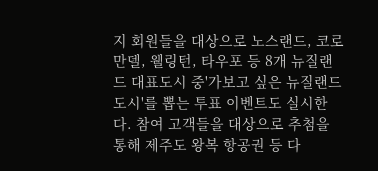지 회원들을 대상으로 노스랜드, 코로만델, 웰링턴, 타우포 등 8개 뉴질랜드 대표도시 중'가보고 싶은 뉴질랜드 도시'를 뽑는 투표 이벤트도 실시한다. 참여 고객들을 대상으로 추첨을 통해 제주도 왕복 항공권 등 다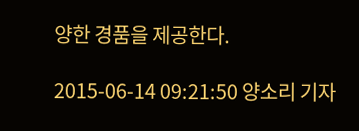양한 경품을 제공한다.

2015-06-14 09:21:50 양소리 기자